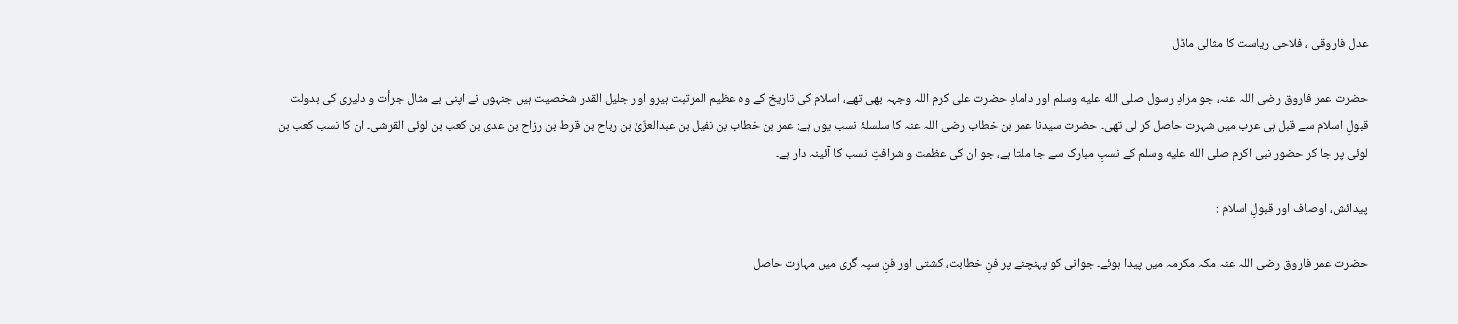عدل فاروقی ، فلاحی ریاست کا مثالی ماڈل

حضرت عمر فاروق رضی اللہ عنہ، جو مرادِ رسول صلى الله عليه وسلم اور دامادِ حضرت علی کرم اللہ وجہہ بھی تھے، اسلام کی تاریخ کے وہ عظیم المرتبت ہیرو اور جلیل القدر شخصیت ہیں جنہوں نے اپنی بے مثال جرأت و دلیری کی بدولت قبولِ اسلام سے قبل ہی عرب میں شہرت حاصل کر لی تھی۔ حضرت سیدنا عمر بن خطاب رضی اللہ عنہ کا سلسلۂ نسب یوں ہے: عمر بن خطاب بن نفیل بن عبدالعزّیٰ بن رباح بن قرط بن رزاح بن عدی بن کعب بن لوئی القرشی۔ ان کا نسب کعب بن لوئی پر جا کر حضور نبی اکرم صلى الله عليه وسلم کے نسبِ مبارک سے جا ملتا ہے، جو ان کی عظمت و شرافتِ نسب کا آئینہ دار ہے۔

پیدائش، اوصاف اور قبولِ اسلام :

حضرت عمر فاروق رضی اللہ عنہ مکہ مکرمہ میں پیدا ہوئے۔ جوانی کو پہنچنے پر فنِ خطابت، کشتی اور فنِ سپہ گری میں مہارت حاصل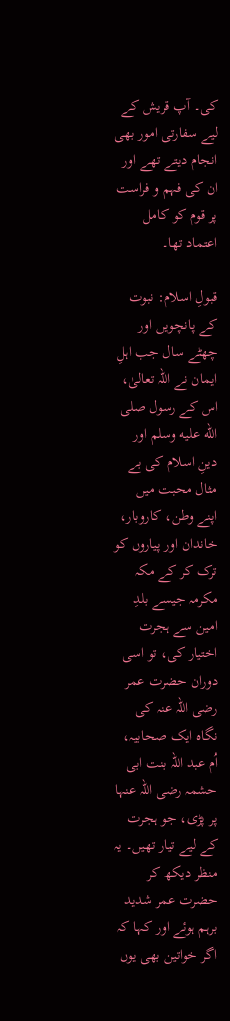کی۔ آپ قریش کے لیے سفارتی امور بھی انجام دیتے تھے اور ان کی فہم و فراست پر قوم کو کامل اعتماد تھا۔

قبولِ اسلام: نبوت کے پانچویں اور چھٹے سال جب اہلِ ایمان نے اللہ تعالیٰ، اس کے رسول صلى الله عليه وسلم اور دینِ اسلام کی بے مثال محبت میں اپنے وطن، کاروبار، خاندان اور پیاروں کو ترک کر کے مکہ مکرمہ جیسے بلدِ امین سے ہجرت اختیار کی، تو اسی دوران حضرت عمر رضی اللہ عنہ کی نگاہ ایک صحابیہ، اُم عبد اللہ بنت ابی حشمہ رضی اللہ عنہا پر پڑی، جو ہجرت کے لیے تیار تھیں۔ یہ منظر دیکھ کر حضرت عمر شدید برہم ہوئے اور کہا کہ اگر خواتین بھی یوں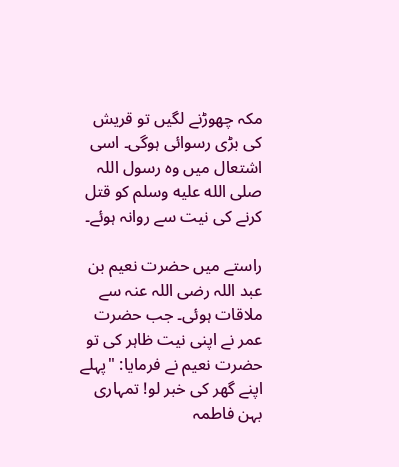مکہ چھوڑنے لگیں تو قریش کی بڑی رسوائی ہوگی۔ اسی اشتعال میں وہ رسول اللہ صلى الله عليه وسلم کو قتل کرنے کی نیت سے روانہ ہوئے۔

راستے میں حضرت نعیم بن عبد اللہ رضی اللہ عنہ سے ملاقات ہوئی۔ جب حضرت عمر نے اپنی نیت ظاہر کی تو حضرت نعیم نے فرمایا: "پہلے اپنے گھر کی خبر لو! تمہاری بہن فاطمہ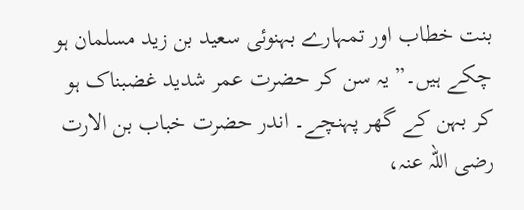بنت خطاب اور تمہارے بہنوئی سعید بن زید مسلمان ہو چکے ہیں۔” یہ سن کر حضرت عمر شدید غضبناک ہو کر بہن کے گھر پہنچے۔ اندر حضرت خباب بن الارت رضی اللہ عنہ،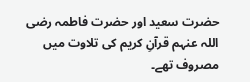حضرت سعید اور حضرت فاطمہ رضی اللہ عنہم قرآنِ کریم کی تلاوت میں مصروف تھے۔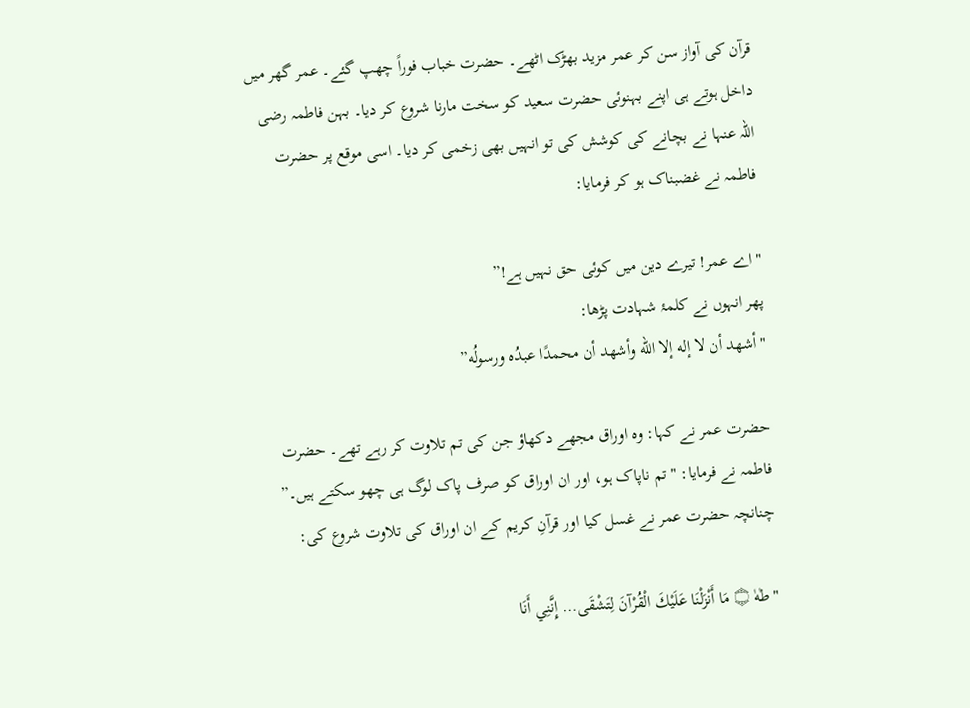قرآن کی آواز سن کر عمر مزید بھڑک اٹھے۔ حضرت خباب فوراً چھپ گئے۔ عمر گھر میں داخل ہوتے ہی اپنے بہنوئی حضرت سعید کو سخت مارنا شروع کر دیا۔ بہن فاطمہ رضی اللہ عنہا نے بچانے کی کوشش کی تو انہیں بھی زخمی کر دیا۔ اسی موقع پر حضرت فاطمہ نے غضبناک ہو کر فرمایا:

"اے عمر! تیرے دین میں کوئی حق نہیں ہے!”
پھر انہوں نے کلمۂ شہادت پڑھا:
"أشهد أن لا إله إلا الله وأشهد أن محمدًا عبدُه ورسولُه”

حضرت عمر نے کہا: وہ اوراق مجھے دکھاؤ جن کی تم تلاوت کر رہے تھے۔ حضرت فاطمہ نے فرمایا: "تم ناپاک ہو، اور ان اوراق کو صرف پاک لوگ ہی چھو سکتے ہیں۔” چنانچہ حضرت عمر نے غسل کیا اور قرآنِ کریم کے ان اوراق کی تلاوت شروع کی:

"طٰهٰ ۝ مَا أَنْزَلْنَا عَلَيْكَ الْقُرْآنَ لِتَشْقَى… إِنَّنِي أَنَا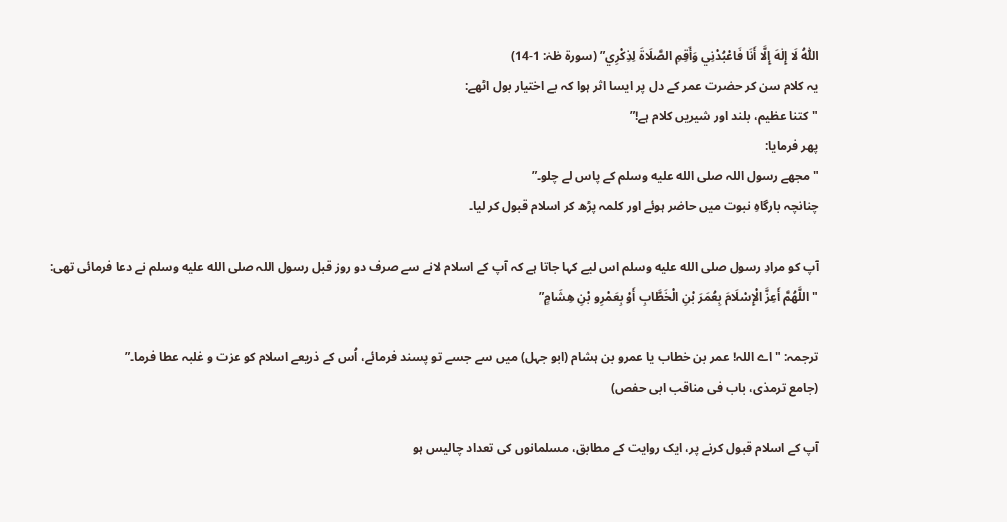اللّٰهُ لَا إِلٰهَ إِلَّا أَنَا فَاعْبُدْنِي وَأَقِمِ الصَّلَاةَ لِذِكْرِي” (سورۃ طٰہٰ: 1-14)
یہ کلام سن کر حضرت عمر کے دل پر ایسا اثر ہوا کہ بے اختیار بول اٹھے:
"کتنا عظیم، بلند اور شیریں کلام ہے!”
پھر فرمایا:
"مجھے رسول اللہ صلى الله عليه وسلم کے پاس لے چلو۔”
چنانچہ بارگاہِ نبوت میں حاضر ہوئے اور کلمہ پڑھ کر اسلام قبول کر لیا۔

آپ کو مرادِ رسول صلى الله عليه وسلم اس لیے کہا جاتا ہے کہ آپ کے اسلام لانے سے صرف دو روز قبل رسول اللہ صلى الله عليه وسلم نے دعا فرمائی تھی:
"اللَّهُمَّ أَعِزَّ الْإِسْلَامَ بِعُمَرَ بْنِ الْخَطَّابِ أَوْ بِعَمْرِو بْنِ هِشَامٍ”

ترجمہ: "اے اللہ! عمر بن خطاب یا عمرو بن ہشام (ابو جہل) میں سے جسے تو پسند فرمائے، اُس کے ذریعے اسلام کو عزت و غلبہ عطا فرما۔”
(جامع ترمذی، باب فی مناقب ابی حفص)

آپ کے اسلام قبول کرنے پر، ایک روایت کے مطابق، مسلمانوں کی تعداد چالیس ہو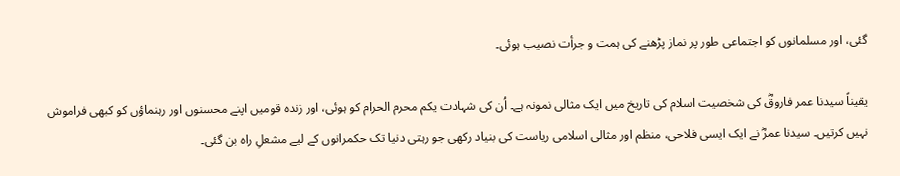گئی، اور مسلمانوں کو اجتماعی طور پر نماز پڑھنے کی ہمت و جرأت نصیب ہوئی۔

یقیناً سیدنا عمر فاروقؓ کی شخصیت اسلام کی تاریخ میں ایک مثالی نمونہ ہے۔ اُن کی شہادت یکم محرم الحرام کو ہوئی، اور زندہ قومیں اپنے محسنوں اور رہنماؤں کو کبھی فراموش نہیں کرتیں۔ سیدنا عمرؓ نے ایک ایسی فلاحی، منظم اور مثالی اسلامی ریاست کی بنیاد رکھی جو رہتی دنیا تک حکمرانوں کے لیے مشعلِ راہ بن گئی۔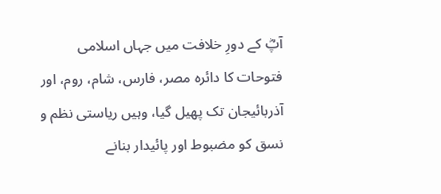آپؓ کے دورِ خلافت میں جہاں اسلامی فتوحات کا دائرہ مصر، فارس، شام، روم، اور آذربائیجان تک پھیل گیا، وہیں ریاستی نظم و نسق کو مضبوط اور پائیدار بنانے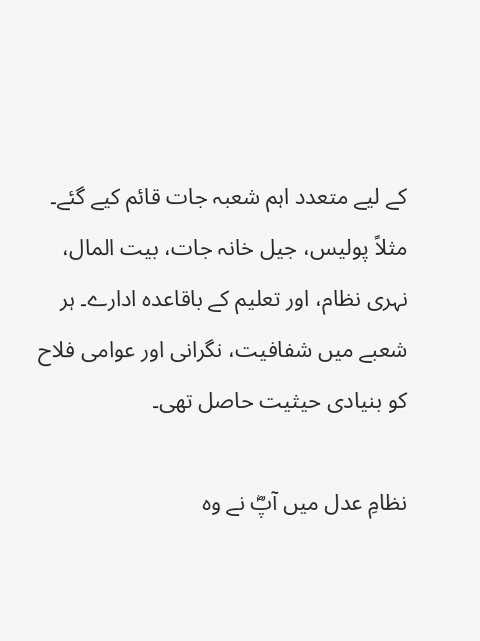کے لیے متعدد اہم شعبہ جات قائم کیے گئے۔ مثلاً پولیس، جیل خانہ جات، بیت المال، نہری نظام، اور تعلیم کے باقاعدہ ادارے۔ ہر شعبے میں شفافیت، نگرانی اور عوامی فلاح کو بنیادی حیثیت حاصل تھی۔

نظامِ عدل میں آپؓ نے وہ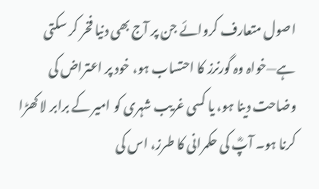اصول متعارف کروائے جن پر آج بھی دنیا فخر کر سکتی ہے—خواہ وہ گورنرز کا احتساب ہو، خود پر اعتراض کی وضاحت دینا ہو، یا کسی غریب شہری کو امیر کے برابر لا کھڑا کرنا ہو۔ آپؓ کی حکمرانی کا طرز، اس کی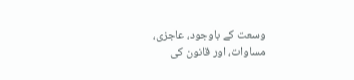وسعت کے باوجود، عاجزی، مساوات، اور قانون کی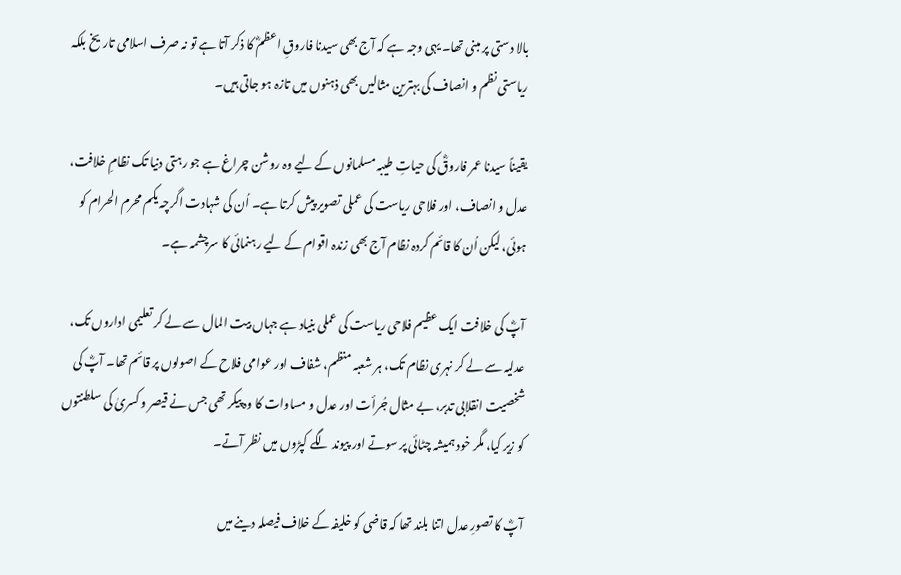بالا دستی پر مبنی تھا۔ یہی وجہ ہے کہ آج بھی سیدنا فاروقِ اعظمؓ کا ذکر آتا ہے تو نہ صرف اسلامی تاریخ بلکہ ریاستی نظم و انصاف کی بہترین مثالیں بھی ذہنوں میں تازہ ہو جاتی ہیں۔

یقیناً سیدنا عمر فاروقؓ کی حیاتِ طیبہ مسلمانوں کے لیے وہ روشن چراغ ہے جو رہتی دنیا تک نظامِ خلافت، عدل و انصاف، اور فلاحی ریاست کی عملی تصویر پیش کرتا ہے۔ اُن کی شہادت اگرچہ یکم محرم الحرام کو ہوئی، لیکن اُن کا قائم کردہ نظام آج بھی زندہ اقوام کے لیے رہنمائی کا سرچشمہ ہے۔

آپؓ کی خلافت ایک عظیم فلاحی ریاست کی عملی بنیاد ہے جہاں بیت المال سے لے کر تعلیمی اداروں تک، عدلیہ سے لے کر نہری نظام تک، ہر شعبہ منظم، شفاف اور عوامی فلاح کے اصولوں پر قائم تھا۔ آپؓ کی شخصیت انقلابی تدبر، بے مثال جُرأت اور عدل و مساوات کا وہ پیکر تھی جس نے قیصر و کسریٰ کی سلطنتوں کو زیر کیا، مگر خود ہمیشہ چٹائی پر سوتے اور پیوند لگے کپڑوں میں نظر آتے۔

آپؓ کا تصورِ عدل اتنا بلند تھا کہ قاضی کو خلیفہ کے خلاف فیصلہ دینے میں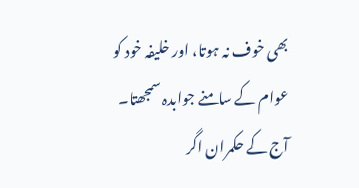بھی خوف نہ ہوتا، اور خلیفہ خود کو عوام کے سامنے جوابدہ سمجھتا۔ آج کے حکمران اگر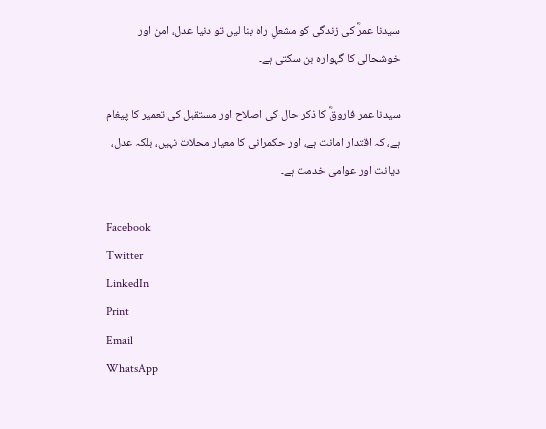سیدنا عمرؓ کی زندگی کو مشعلِ راہ بنا لیں تو دنیا عدل، امن اور خوشحالی کا گہوارہ بن سکتی ہے۔

سیدنا عمر فاروقؓ کا ذکر حال کی اصلاح اور مستقبل کی تعمیر کا پیغام ہے، کہ اقتدار امانت ہے، اور حکمرانی کا معیار محلات نہیں، بلکہ عدل، دیانت اور عوامی خدمت ہے۔

Facebook
Twitter
LinkedIn
Print
Email
WhatsApp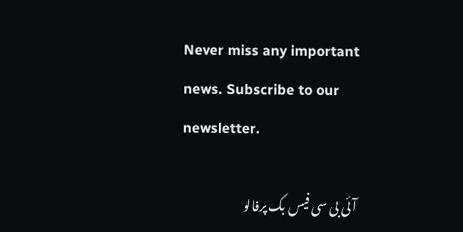Never miss any important news. Subscribe to our newsletter.

آئی بی سی فیس بک پرفالو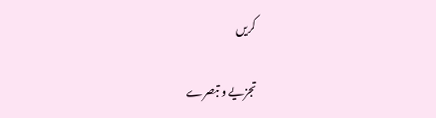کریں

تجزیے و تبصرے